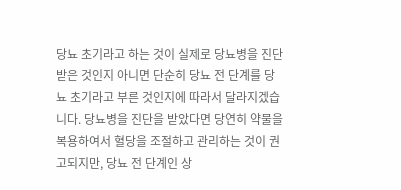당뇨 초기라고 하는 것이 실제로 당뇨병을 진단 받은 것인지 아니면 단순히 당뇨 전 단계를 당뇨 초기라고 부른 것인지에 따라서 달라지겠습니다. 당뇨병을 진단을 받았다면 당연히 약물을 복용하여서 혈당을 조절하고 관리하는 것이 권고되지만, 당뇨 전 단계인 상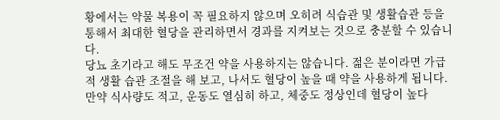황에서는 약물 복용이 꼭 필요하지 않으며 오히려 식습관 및 생활습관 등을 통해서 최대한 혈당을 관리하면서 경과를 지켜보는 것으로 충분할 수 있습니다.
당뇨 초기라고 해도 무조건 약을 사용하지는 않습니다. 젊은 분이라면 가급적 생활 습관 조절을 해 보고, 나서도 혈당이 높을 때 약을 사용하게 됩니다. 만약 식사량도 적고, 운동도 열심히 하고, 체중도 정상인데 혈당이 높다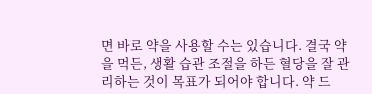면 바로 약을 사용할 수는 있습니다. 결국 약을 먹든, 생활 습관 조절을 하든 혈당을 잘 관리하는 것이 목표가 되어야 합니다. 약 드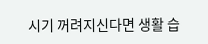시기 꺼려지신다면 생활 습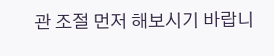관 조절 먼저 해보시기 바랍니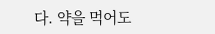다. 약을 먹어도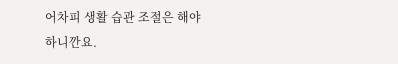어차피 생활 습관 조절은 해야 하니깐요.